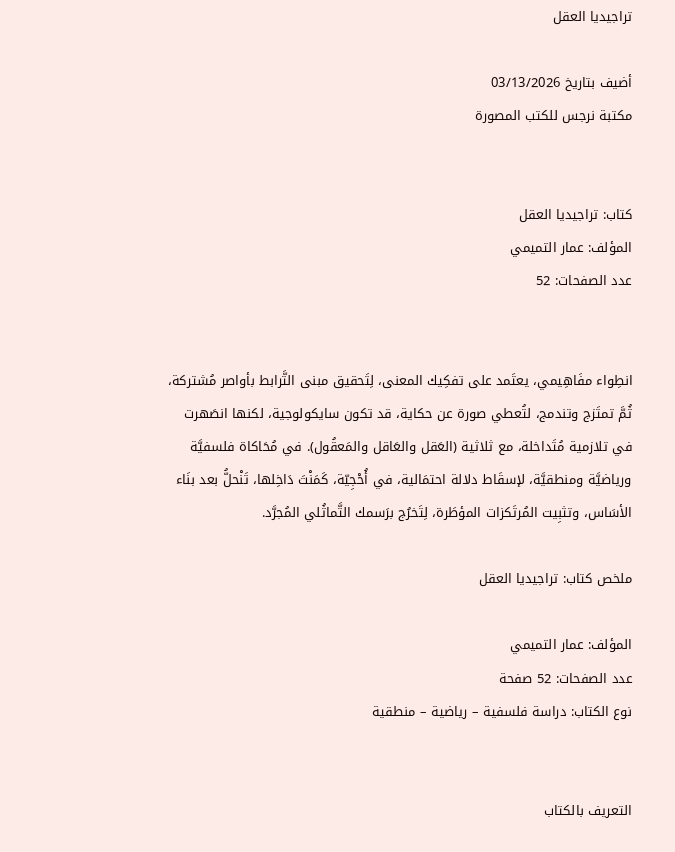تراجيديا العقل

أضيف بتاريخ 03/13/2026
مكتبة نرجس للكتب المصورة


كتاب: تراجيديا العقل
المؤلف: عمار التميمي
عدد الصفحات: 52


انطِواء مفَاهِيمي، يعتَمد على تفكِيك المعنى، لِتَحقيق مبنى التَّرابط بأواصر مُشتركة، ثُمَّ تمتَزج وتندمج، لتُعطي صورة عن حكاية، قد تكون سايكولوجية، لكنها انصَهرت في تلازمية مُتَداخلة، مع ثلاثية (العَقل والعَاقل والمَعقُول). في مُحَاكاة فلسفيَّة ورياضيَّة ومنطقيَّة، لإسقَاط دلالة احتمَالية، في أُحْجِيّة، كَمَنْتَ دَاخِلها، تَنْحلُّ بعد بنَاء الأسَاس، وتثبِيت المُرتَكزات المؤطَرة، لِتَخرُج برَسمك التَّماثُلي المُجرَّد.

ملخص كتاب: تراجيديا العقل

المؤلف: عمار التميمي
عدد الصفحات: 52 صفحة
نوع الكتاب: دراسة فلسفية – رياضية – منطقية


التعريف بالكتاب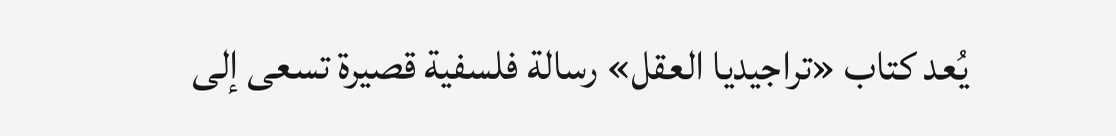يُعد كتاب «تراجيديا العقل» رسالة فلسفية قصيرة تسعى إلى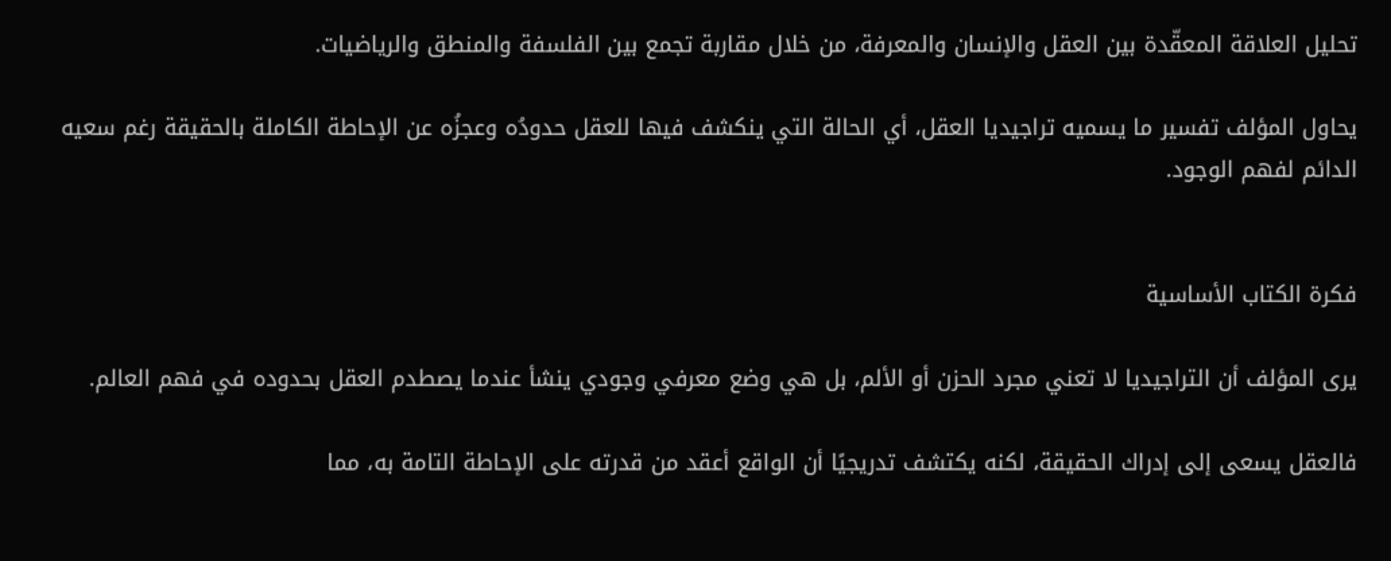تحليل العلاقة المعقّدة بين العقل والإنسان والمعرفة، من خلال مقاربة تجمع بين الفلسفة والمنطق والرياضيات.

يحاول المؤلف تفسير ما يسميه تراجيديا العقل، أي الحالة التي ينكشف فيها للعقل حدودُه وعجزُه عن الإحاطة الكاملة بالحقيقة رغم سعيه الدائم لفهم الوجود.


فكرة الكتاب الأساسية

يرى المؤلف أن التراجيديا لا تعني مجرد الحزن أو الألم، بل هي وضع معرفي وجودي ينشأ عندما يصطدم العقل بحدوده في فهم العالم.

فالعقل يسعى إلى إدراك الحقيقة، لكنه يكتشف تدريجيًا أن الواقع أعقد من قدرته على الإحاطة التامة به، مما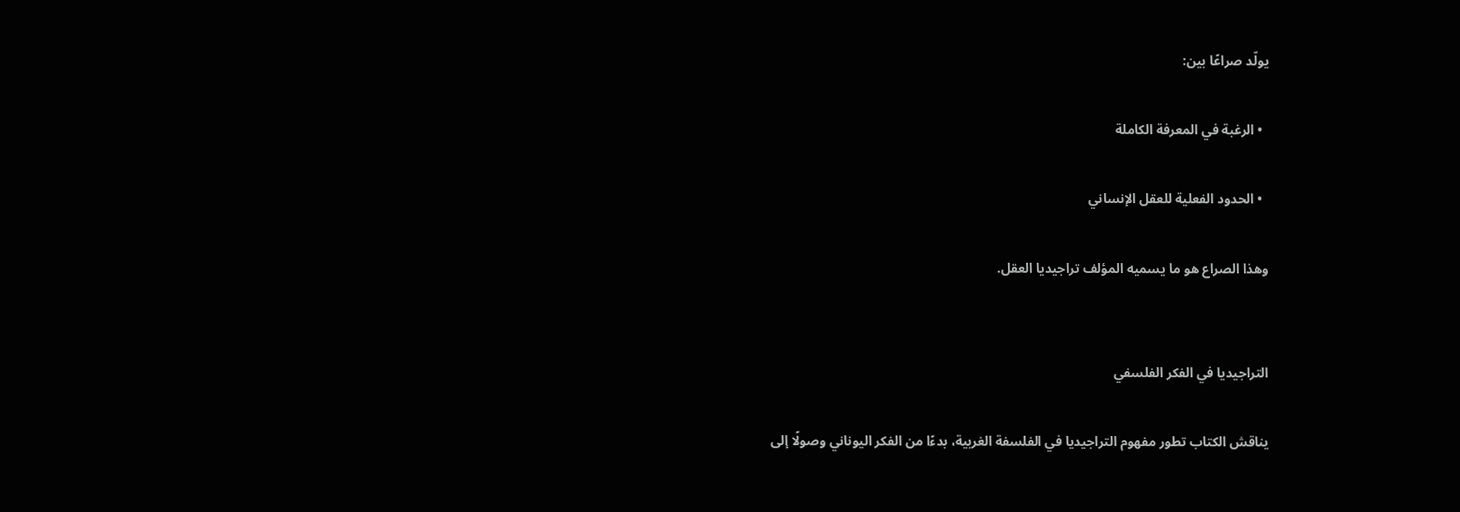يولّد صراعًا بين:

  • الرغبة في المعرفة الكاملة

  • الحدود الفعلية للعقل الإنساني

وهذا الصراع هو ما يسميه المؤلف تراجيديا العقل.


التراجيديا في الفكر الفلسفي

يناقش الكتاب تطور مفهوم التراجيديا في الفلسفة الغربية، بدءًا من الفكر اليوناني وصولًا إلى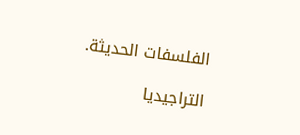الفلسفات الحديثة.

التراجيديا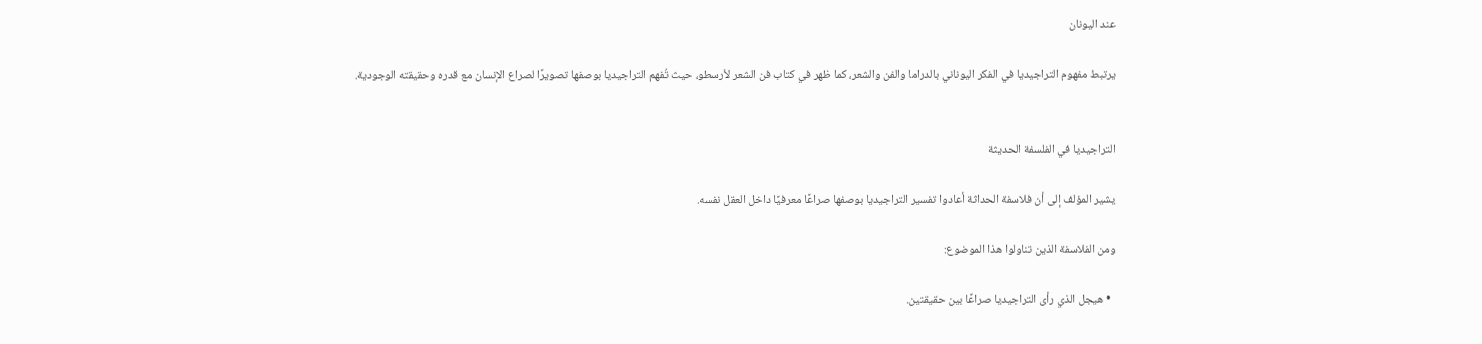عند اليونان

يرتبط مفهوم التراجيديا في الفكر اليوناني بالدراما والفن والشعر، كما ظهر في كتاب فن الشعر لأرسطو، حيث تُفهم التراجيديا بوصفها تصويرًا لصراع الإنسان مع قدره وحقيقته الوجودية.


التراجيديا في الفلسفة الحديثة

يشير المؤلف إلى أن فلاسفة الحداثة أعادوا تفسير التراجيديا بوصفها صراعًا معرفيًا داخل العقل نفسه.

ومن الفلاسفة الذين تناولوا هذا الموضوع:

  • هيجل الذي رأى التراجيديا صراعًا بين حقيقتين.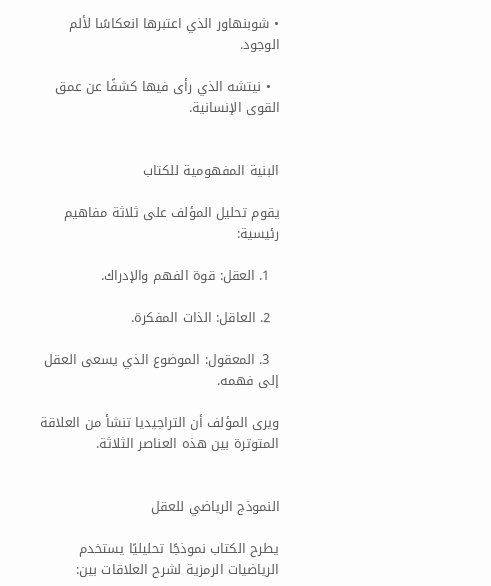• شوبنهاور الذي اعتبرها انعكاسًا لألم الوجود.

  • نيتشه الذي رأى فيها كشفًا عن عمق القوى الإنسانية.


البنية المفهومية للكتاب

يقوم تحليل المؤلف على ثلاثة مفاهيم رئيسية:

  1. العقل: قوة الفهم والإدراك.

  2. العاقل: الذات المفكرة.

  3. المعقول: الموضوع الذي يسعى العقل إلى فهمه.

ويرى المؤلف أن التراجيديا تنشأ من العلاقة المتوترة بين هذه العناصر الثلاثة.


النموذج الرياضي للعقل

يطرح الكتاب نموذجًا تحليليًا يستخدم الرياضيات الرمزية لشرح العلاقات بين: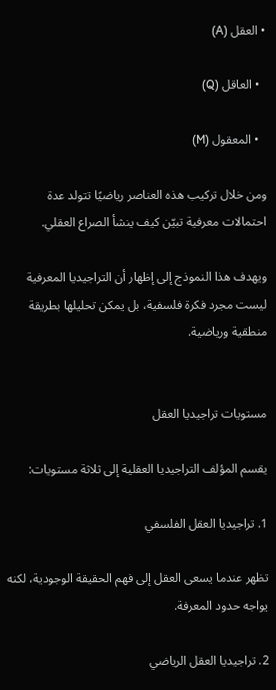• العقل (A)

  • العاقل (Q)

  • المعقول (M)

ومن خلال تركيب هذه العناصر رياضيًا تتولد عدة احتمالات معرفية تبيّن كيف ينشأ الصراع العقلي.

ويهدف هذا النموذج إلى إظهار أن التراجيديا المعرفية ليست مجرد فكرة فلسفية، بل يمكن تحليلها بطريقة منطقية ورياضية.


مستويات تراجيديا العقل

يقسم المؤلف التراجيديا العقلية إلى ثلاثة مستويات:

1. تراجيديا العقل الفلسفي

تظهر عندما يسعى العقل إلى فهم الحقيقة الوجودية، لكنه يواجه حدود المعرفة.

2. تراجيديا العقل الرياضي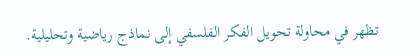تظهر في محاولة تحويل الفكر الفلسفي إلى نماذج رياضية وتحليلية.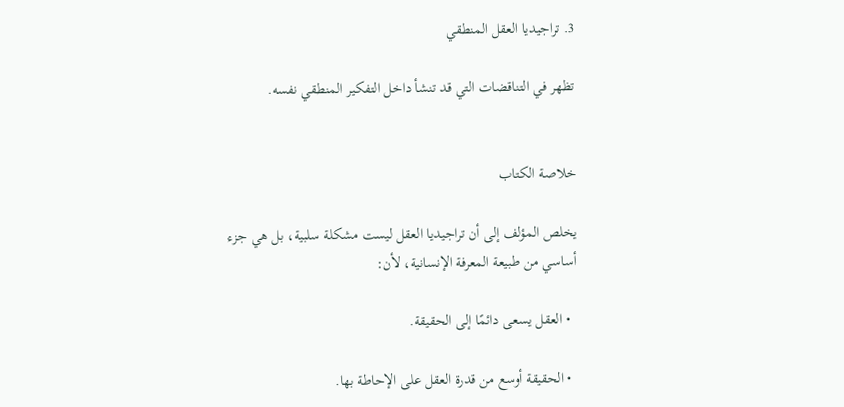3. تراجيديا العقل المنطقي

تظهر في التناقضات التي قد تنشأ داخل التفكير المنطقي نفسه.


خلاصة الكتاب

يخلص المؤلف إلى أن تراجيديا العقل ليست مشكلة سلبية، بل هي جزء أساسي من طبيعة المعرفة الإنسانية، لأن:

  • العقل يسعى دائمًا إلى الحقيقة.

  • الحقيقة أوسع من قدرة العقل على الإحاطة بها.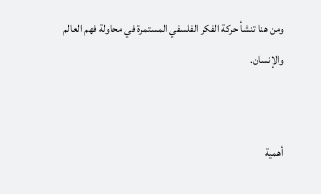ومن هنا تنشأ حركة الفكر الفلسفي المستمرة في محاولة فهم العالم والإنسان.


أهمية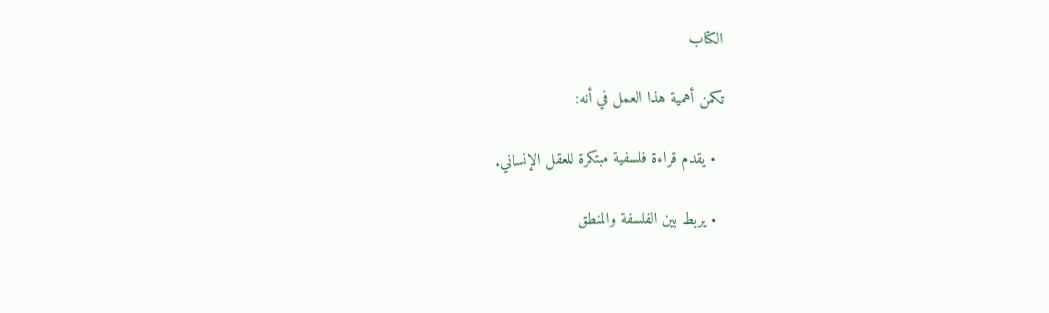الكتاب

تكمن أهمية هذا العمل في أنه:

  • يقدم قراءة فلسفية مبتكرة للعقل الإنساني.

  • يربط بين الفلسفة والمنطق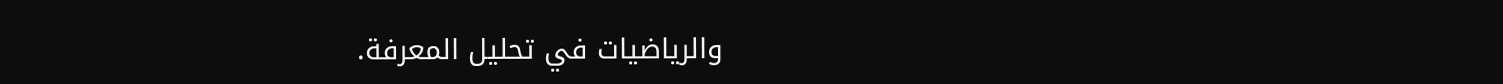والرياضيات في تحليل المعرفة.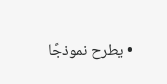• يطرح نموذجًا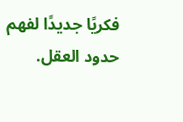فكريًا جديدًا لفهم حدود العقل.